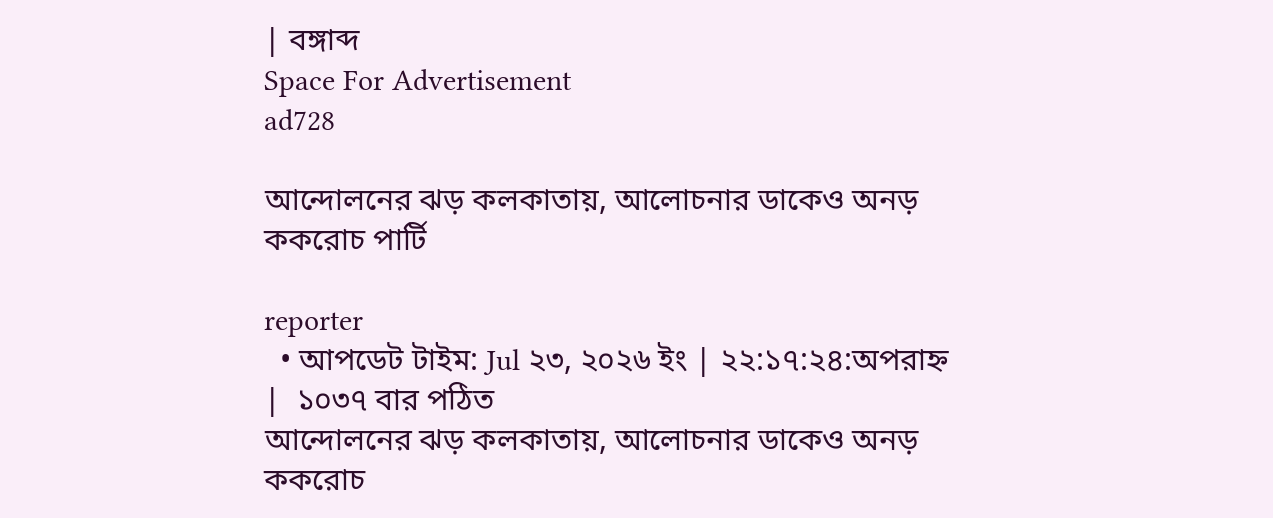| বঙ্গাব্দ
Space For Advertisement
ad728

আন্দোলনের ঝড় কলকাতায়, আলোচনার ডাকেও অনড় ককরোচ পার্টি

reporter
  • আপডেট টাইম: Jul ২৩, ২০২৬ ইং | ২২:১৭:২৪:অপরাহ্ন  |  ১০৩৭ বার পঠিত
আন্দোলনের ঝড় কলকাতায়, আলোচনার ডাকেও অনড় ককরোচ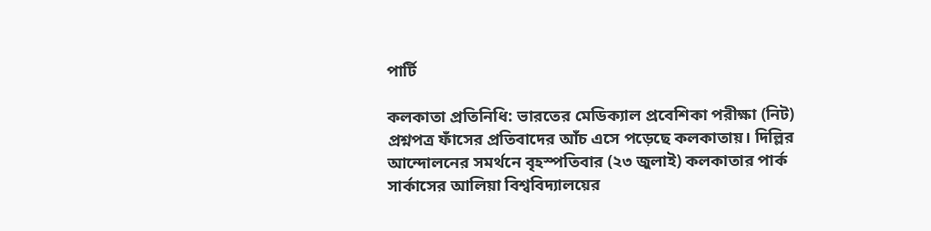পার্টি

কলকাতা প্রতিনিধি: ভারতের মেডিক্যাল প্রবেশিকা পরীক্ষা (নিট) প্রশ্নপত্র ফাঁসের প্রতিবাদের আঁচ এসে পড়েছে কলকাতায়। দিল্লির আন্দোলনের সমর্থনে বৃহস্পতিবার (২৩ জুলাই) কলকাতার পার্ক সার্কাসের আলিয়া বিশ্ববিদ্যালয়ের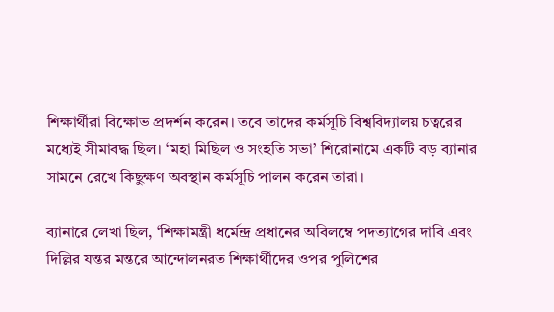শিক্ষার্থীরা বিক্ষোভ প্রদর্শন করেন। তবে তাদের কর্মসূচি বিশ্ববিদ্যালয় চত্বরের মধ্যেই সীমাবদ্ধ ছিল। ‘মহা মিছিল ও সংহতি সভা’ শিরোনামে একটি বড় ব্যানার সামনে রেখে কিছুক্ষণ অবস্থান কর্মসূচি পালন করেন তারা।

ব্যানারে লেখা ছিল, ‘শিক্ষামন্ত্রী ধর্মেন্দ্র প্রধানের অবিলম্বে পদত্যাগের দাবি এবং দিল্লির যন্তর মন্তরে আন্দোলনরত শিক্ষার্থীদের ওপর পুলিশের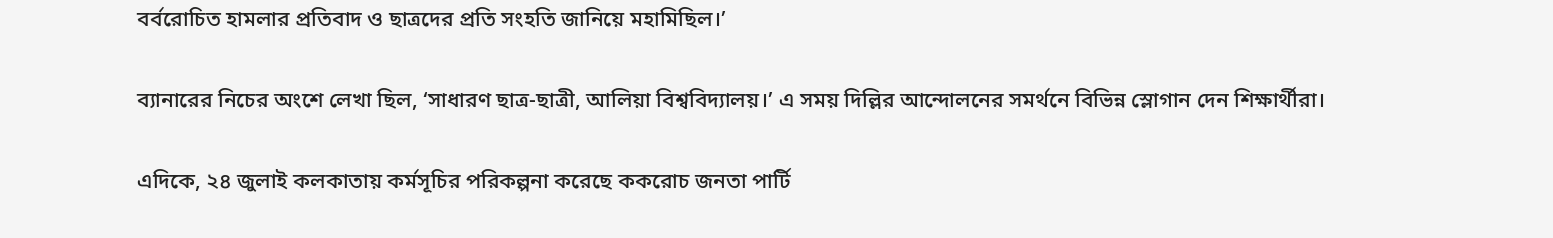বর্বরোচিত হামলার প্রতিবাদ ও ছাত্রদের প্রতি সংহতি জানিয়ে মহামিছিল।’

ব্যানারের নিচের অংশে লেখা ছিল, ‘সাধারণ ছাত্র-ছাত্রী, আলিয়া বিশ্ববিদ্যালয়।’ এ সময় দিল্লির আন্দোলনের সমর্থনে বিভিন্ন স্লোগান দেন শিক্ষার্থীরা।

এদিকে, ২৪ জুলাই কলকাতায় কর্মসূচির পরিকল্পনা করেছে ককরোচ জনতা পার্টি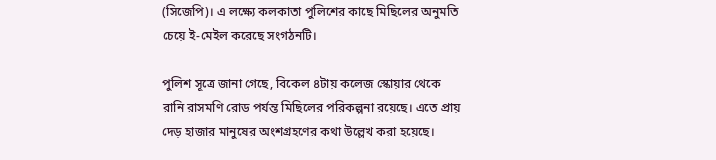(সিজেপি)। এ লক্ষ্যে কলকাতা পুলিশের কাছে মিছিলের অনুমতি চেয়ে ই-মেইল করেছে সংগঠনটি।

পুলিশ সূত্রে জানা গেছে, বিকেল ৪টায় কলেজ স্কোয়ার থেকে রানি রাসমণি রোড পর্যন্ত মিছিলের পরিকল্পনা রয়েছে। এতে প্রায় দেড় হাজার মানুষের অংশগ্রহণের কথা উল্লেখ করা হয়েছে।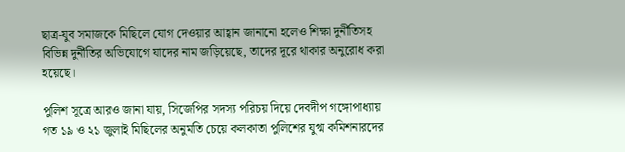ছাত্র-যুব সমাজকে মিছিলে যোগ দেওয়ার আহ্বান জানানো হলেও শিক্ষা দুর্নীতিসহ বিভিন্ন দুর্নীতির অভিযোগে যাদের নাম জড়িয়েছে, তাদের দূরে থাকার অনুরোধ করা হয়েছে।

পুলিশ সূত্রে আরও জানা যায়, সিজেপির সদস্য পরিচয় দিয়ে দেবদীপ গঙ্গোপাধ্যায় গত ১৯ ও ২১ জুলাই মিছিলের অনুমতি চেয়ে কলকাতা পুলিশের যুগ্ম কমিশনারদের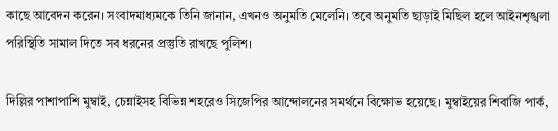কাছে আবেদন করেন। সংবাদমাধ্যমকে তিনি জানান, এখনও অনুমতি মেলেনি। তবে অনুমতি ছাড়াই মিছিল হলে আইনশৃঙ্খলা পরিস্থিতি সামাল দিতে সব ধরনের প্রস্তুতি রাখছে পুলিশ।

দিল্লির পাশাপাশি মুম্বাই, চেন্নাইসহ বিভিন্ন শহরেও সিজেপির আন্দোলনের সমর্থনে বিক্ষোভ হয়েছে। মুম্বাইয়ের শিবাজি পার্ক,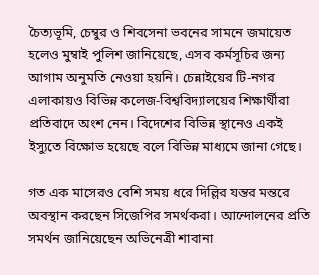চৈত্যভূমি, চেম্বুর ও শিবসেনা ভবনের সামনে জমায়েত হলেও মুম্বাই পুলিশ জানিয়েছে, এসব কর্মসূচির জন্য আগাম অনুমতি নেওয়া হয়নি। চেন্নাইয়ের টি-নগর এলাকায়ও বিভিন্ন কলেজ-বিশ্ববিদ্যালয়ের শিক্ষার্থীরা প্রতিবাদে অংশ নেন। বিদেশের বিভিন্ন স্থানেও একই ইস্যুতে বিক্ষোভ হয়েছে বলে বিভিন্ন মাধ্যমে জানা গেছে।

গত এক মাসেরও বেশি সময় ধরে দিল্লির যন্তর মন্তরে অবস্থান করছেন সিজেপির সমর্থকরা। আন্দোলনের প্রতি সমর্থন জানিয়েছেন অভিনেত্রী শাবানা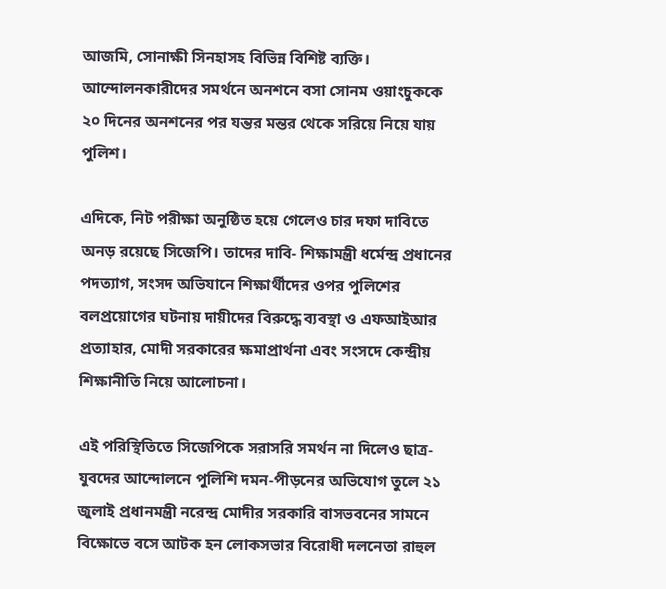আজমি, সোনাক্ষী সিনহাসহ বিভিন্ন বিশিষ্ট ব্যক্তি। আন্দোলনকারীদের সমর্থনে অনশনে বসা সোনম ওয়াংচুককে ২০ দিনের অনশনের পর যন্তর মন্তর থেকে সরিয়ে নিয়ে যায় পুলিশ।

এদিকে, নিট পরীক্ষা অনুষ্ঠিত হয়ে গেলেও চার দফা দাবিতে অনড় রয়েছে সিজেপি। তাদের দাবি- শিক্ষামন্ত্রী ধর্মেন্দ্র প্রধানের পদত্যাগ, সংসদ অভিযানে শিক্ষার্থীদের ওপর পুলিশের বলপ্রয়োগের ঘটনায় দায়ীদের বিরুদ্ধে ব্যবস্থা ও এফআইআর প্রত্যাহার, মোদী সরকারের ক্ষমাপ্রার্থনা এবং সংসদে কেন্দ্রীয় শিক্ষানীতি নিয়ে আলোচনা।

এই পরিস্থিতিতে সিজেপিকে সরাসরি সমর্থন না দিলেও ছাত্র-যুবদের আন্দোলনে পুলিশি দমন-পীড়নের অভিযোগ তুলে ২১ জুলাই প্রধানমন্ত্রী নরেন্দ্র মোদীর সরকারি বাসভবনের সামনে বিক্ষোভে বসে আটক হন লোকসভার বিরোধী দলনেতা রাহুল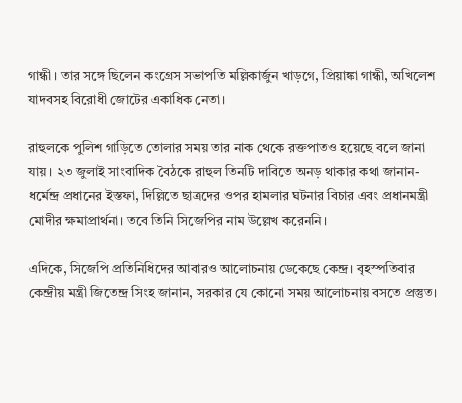গান্ধী। তার সঙ্গে ছিলেন কংগ্রেস সভাপতি মল্লিকার্জুন খাড়গে, প্রিয়াঙ্কা গান্ধী, অখিলেশ যাদবসহ বিরোধী জোটের একাধিক নেতা।

রাহুলকে পুলিশ গাড়িতে তোলার সময় তার নাক থেকে রক্তপাতও হয়েছে বলে জানা যায়। ২৩ জুলাই সাংবাদিক বৈঠকে রাহুল তিনটি দাবিতে অনড় থাকার কথা জানান- ধর্মেন্দ্র প্রধানের ইস্তফা, দিল্লিতে ছাত্রদের ওপর হামলার ঘটনার বিচার এবং প্রধানমন্ত্রী মোদীর ক্ষমাপ্রার্থনা। তবে তিনি সিজেপির নাম উল্লেখ করেননি।

এদিকে, সিজেপি প্রতিনিধিদের আবারও আলোচনায় ডেকেছে কেন্দ্র। বৃহস্পতিবার কেন্দ্রীয় মন্ত্রী জিতেন্দ্র সিংহ জানান, সরকার যে কোনো সময় আলোচনায় বসতে প্রস্তুত।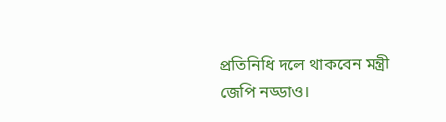প্রতিনিধি দলে থাকবেন মন্ত্রী জেপি নড্ডাও।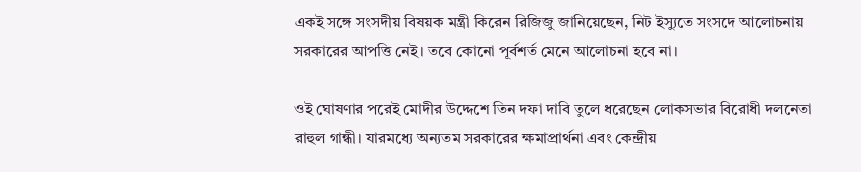একই সঙ্গে সংসদীয় বিষয়ক মন্ত্রী কিরেন রিজিজু জানিয়েছেন, নিট ইস্যুতে সংসদে আলোচনায় সরকারের আপত্তি নেই। তবে কোনো পূর্বশর্ত মেনে আলোচনা হবে না।

ওই ঘোষণার পরেই মোদীর উদ্দেশে তিন দফা দাবি তুলে ধরেছেন লোকসভার বিরোধী দলনেতা রাহুল গান্ধী। যারমধ্যে অন্যতম সরকারের ক্ষমাপ্রার্থনা এবং কেন্দ্রীয়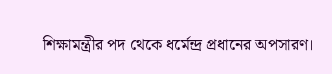শিক্ষামন্ত্রীর পদ থেকে ধর্মেন্দ্র প্রধানের অপসারণ।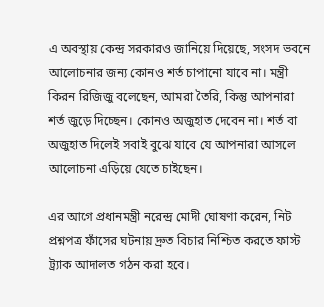এ অবস্থায় কেন্দ্র সরকারও জানিয়ে দিয়েছে, সংসদ ভবনে আলোচনার জন্য কোনও শর্ত চাপানো যাবে না। মন্ত্রী কিরন রিজিজু বলেছেন, আমরা তৈরি, কিন্তু আপনারা শর্ত জুড়ে দিচ্ছেন। কোনও অজুহাত দেবেন না। শর্ত বা অজুহাত দিলেই সবাই বুঝে যাবে যে আপনারা আসলে আলোচনা এড়িয়ে যেতে চাইছেন।

এর আগে প্রধানমন্ত্রী নরেন্দ্র মোদী ঘোষণা করেন, নিট প্রশ্নপত্র ফাঁসের ঘটনায় দ্রুত বিচার নিশ্চিত করতে ফাস্ট ট্র্যাক আদালত গঠন করা হবে।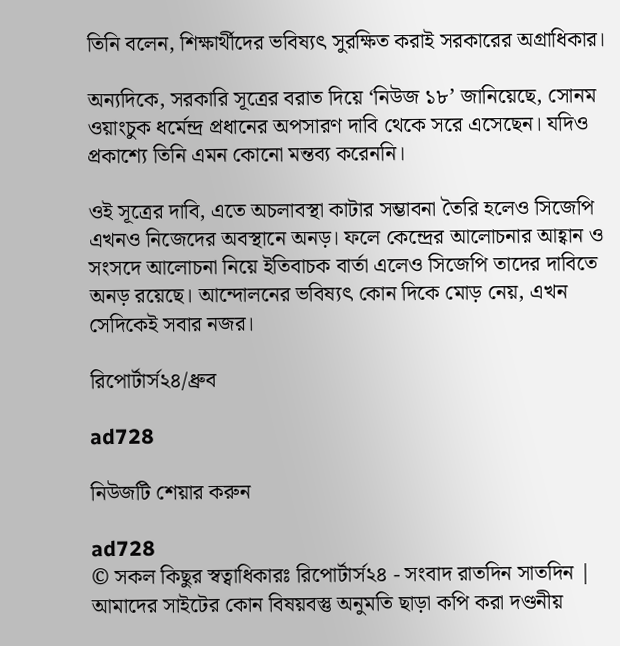তিনি বলেন, শিক্ষার্থীদের ভবিষ্যৎ সুরক্ষিত করাই সরকারের অগ্রাধিকার।

অন্যদিকে, সরকারি সূত্রের বরাত দিয়ে ‘নিউজ ১৮’ জানিয়েছে, সোনম ওয়াংচুক ধর্মেন্দ্র প্রধানের অপসারণ দাবি থেকে সরে এসেছেন। যদিও প্রকাশ্যে তিনি এমন কোনো মন্তব্য করেননি।

ওই সূত্রের দাবি, এতে অচলাবস্থা কাটার সম্ভাবনা তৈরি হলেও সিজেপি এখনও নিজেদের অবস্থানে অনড়। ফলে কেন্দ্রের আলোচনার আহ্বান ও সংসদে আলোচনা নিয়ে ইতিবাচক বার্তা এলেও সিজেপি তাদের দাবিতে অনড় রয়েছে। আন্দোলনের ভবিষ্যৎ কোন দিকে মোড় নেয়, এখন সেদিকেই সবার নজর।

রিপোর্টার্স২৪/ধ্রুব

ad728

নিউজটি শেয়ার করুন

ad728
© সকল কিছুর স্বত্বাধিকারঃ রিপোর্টার্স২৪ - সংবাদ রাতদিন সাতদিন | আমাদের সাইটের কোন বিষয়বস্তু অনুমতি ছাড়া কপি করা দণ্ডনীয়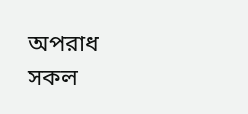অপরাধ
সকল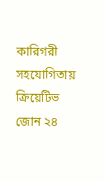কারিগরী সহযোগিতায় ক্রিয়েটিভ জোন ২৪